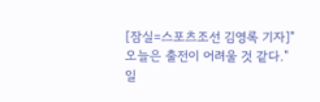[잠실=스포츠조선 김영록 기자]"오늘은 출전이 어려울 것 같다."
일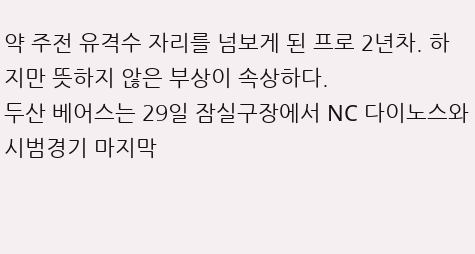약 주전 유격수 자리를 넘보게 된 프로 2년차. 하지만 뜻하지 않은 부상이 속상하다.
두산 베어스는 29일 잠실구장에서 NC 다이노스와 시범경기 마지막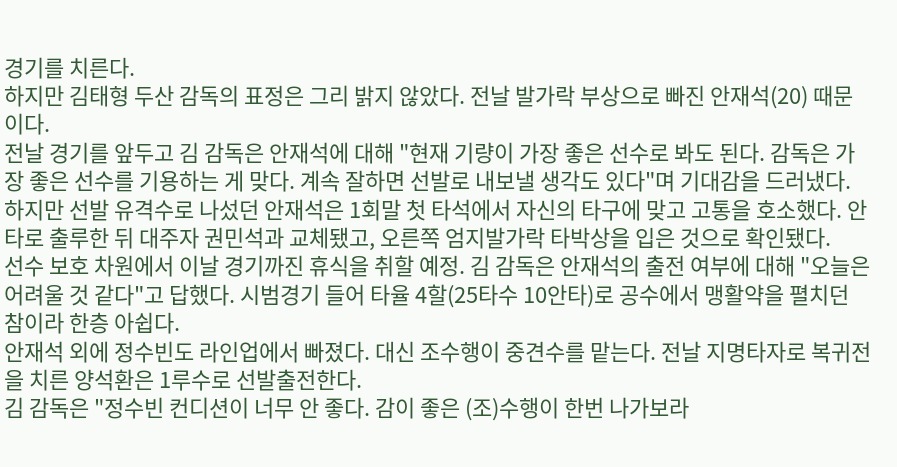경기를 치른다.
하지만 김태형 두산 감독의 표정은 그리 밝지 않았다. 전날 발가락 부상으로 빠진 안재석(20) 때문이다.
전날 경기를 앞두고 김 감독은 안재석에 대해 "현재 기량이 가장 좋은 선수로 봐도 된다. 감독은 가장 좋은 선수를 기용하는 게 맞다. 계속 잘하면 선발로 내보낼 생각도 있다"며 기대감을 드러냈다.
하지만 선발 유격수로 나섰던 안재석은 1회말 첫 타석에서 자신의 타구에 맞고 고통을 호소했다. 안타로 출루한 뒤 대주자 권민석과 교체됐고, 오른쪽 엄지발가락 타박상을 입은 것으로 확인됐다.
선수 보호 차원에서 이날 경기까진 휴식을 취할 예정. 김 감독은 안재석의 출전 여부에 대해 "오늘은 어려울 것 같다"고 답했다. 시범경기 들어 타율 4할(25타수 10안타)로 공수에서 맹활약을 펼치던 참이라 한층 아쉽다.
안재석 외에 정수빈도 라인업에서 빠졌다. 대신 조수행이 중견수를 맡는다. 전날 지명타자로 복귀전을 치른 양석환은 1루수로 선발출전한다.
김 감독은 "정수빈 컨디션이 너무 안 좋다. 감이 좋은 (조)수행이 한번 나가보라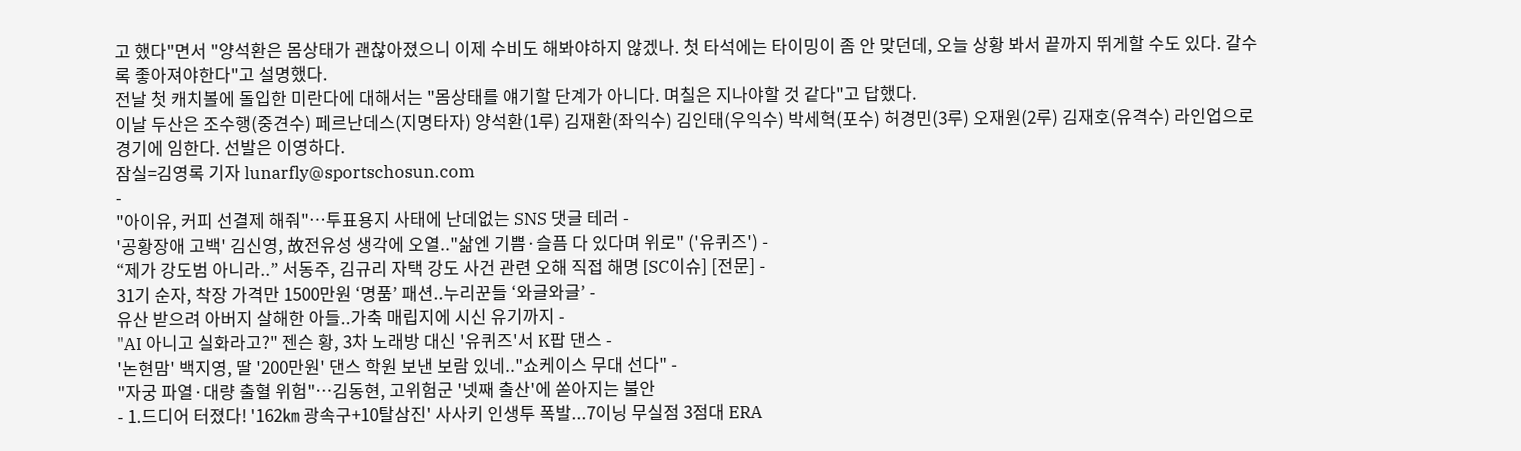고 했다"면서 "양석환은 몸상태가 괜찮아졌으니 이제 수비도 해봐야하지 않겠나. 첫 타석에는 타이밍이 좀 안 맞던데, 오늘 상황 봐서 끝까지 뛰게할 수도 있다. 갈수록 좋아져야한다"고 설명했다.
전날 첫 캐치볼에 돌입한 미란다에 대해서는 "몸상태를 얘기할 단계가 아니다. 며칠은 지나야할 것 같다"고 답했다.
이날 두산은 조수행(중견수) 페르난데스(지명타자) 양석환(1루) 김재환(좌익수) 김인태(우익수) 박세혁(포수) 허경민(3루) 오재원(2루) 김재호(유격수) 라인업으로 경기에 임한다. 선발은 이영하다.
잠실=김영록 기자 lunarfly@sportschosun.com
-
"아이유, 커피 선결제 해줘"…투표용지 사태에 난데없는 SNS 댓글 테러 -
'공황장애 고백' 김신영, 故전유성 생각에 오열.."삶엔 기쁨·슬픔 다 있다며 위로" ('유퀴즈') -
“제가 강도범 아니라..” 서동주, 김규리 자택 강도 사건 관련 오해 직접 해명 [SC이슈] [전문] -
31기 순자, 착장 가격만 1500만원 ‘명품’ 패션..누리꾼들 ‘와글와글’ -
유산 받으려 아버지 살해한 아들..가축 매립지에 시신 유기까지 -
"AI 아니고 실화라고?" 젠슨 황, 3차 노래방 대신 '유퀴즈'서 K팝 댄스 -
'논현맘' 백지영, 딸 '200만원' 댄스 학원 보낸 보람 있네.."쇼케이스 무대 선다" -
"자궁 파열·대량 출혈 위험"…김동현, 고위험군 '넷째 출산'에 쏟아지는 불안
- 1.드디어 터졌다! '162㎞ 광속구+10탈삼진' 사사키 인생투 폭발...7이닝 무실점 3점대 ERA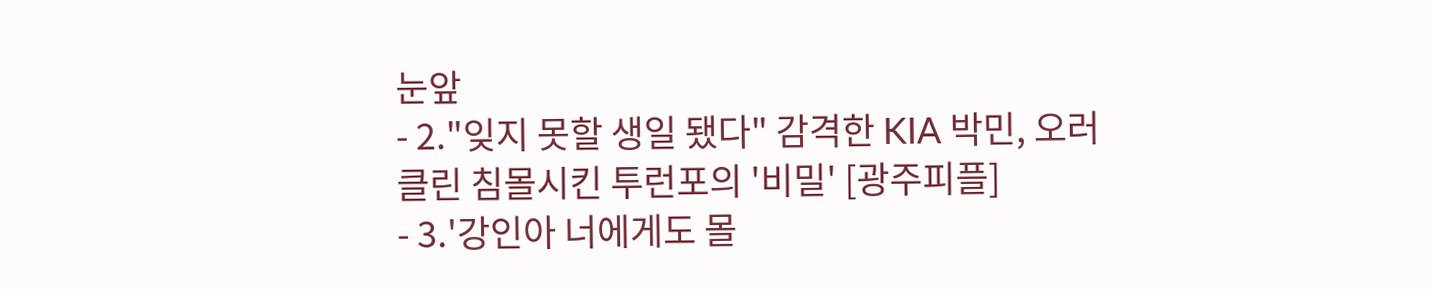눈앞
- 2."잊지 못할 생일 됐다" 감격한 KIA 박민, 오러클린 침몰시킨 투런포의 '비밀' [광주피플]
- 3.'강인아 너에게도 몰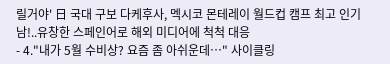릴거야' 日 국대 구보 다케후사, 멕시코 몬테레이 월드컵 캠프 최고 인기남!..유창한 스페인어로 해외 미디어에 척척 대응
- 4."내가 5월 수비상? 요즘 좀 아쉬운데…" 사이클링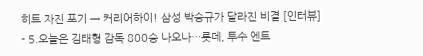히트 자진 포기 → 커리어하이! 삼성 박승규가 달라진 비결 [인터뷰]
- 5.오늘은 김태형 감독 800승 나오나…롯데, 투수 엔트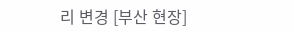리 변경 [부산 현장]